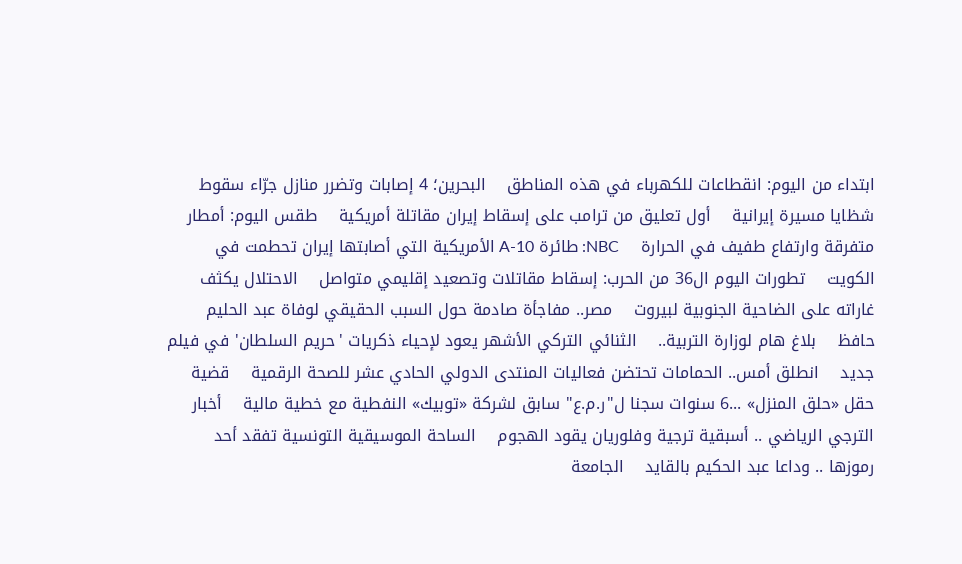ابتداء من اليوم: انقطاعات للكهرباء في هذه المناطق    البحرين؛ 4 إصابات وتضرر منازل جرّاء سقوط شظايا مسيرة إيرانية    أول تعليق من ترامب على إسقاط إيران مقاتلة أمريكية    طقس اليوم: أمطار متفرقة وارتفاع طفيف في الحرارة    NBC: طائرة A-10 الأمريكية التي أصابتها إيران تحطمت في الكويت    تطورات اليوم ال36 من الحرب: إسقاط مقاتلات وتصعيد إقليمي متواصل    الاحتلال يكثف غاراته على الضاحية الجنوبية لبيروت    مصر.. مفاجأة صادمة حول السبب الحقيقي لوفاة عبد الحليم حافظ    بلاغ هام لوزارة التربية..    الثنائي التركي الأشهر يعود لإحياء ذكريات 'حريم السلطان' في فيلم جديد    انطلق أمس.. الحمامات تحتضن فعاليات المنتدى الدولي الحادي عشر للصحة الرقمية    قضية حقل «حلق المنزل» ...6 سنوات سجنا ل"ر.م.ع" سابق لشركة «توبيك» النفطية مع خطية مالية    أخبار الترجي الرياضي .. أسبقية ترجية وفلوريان يقود الهجوم    الساحة الموسيقية التونسية تفقد أحد رموزها .. وداعا عبد الحكيم بالقايد    الجامعة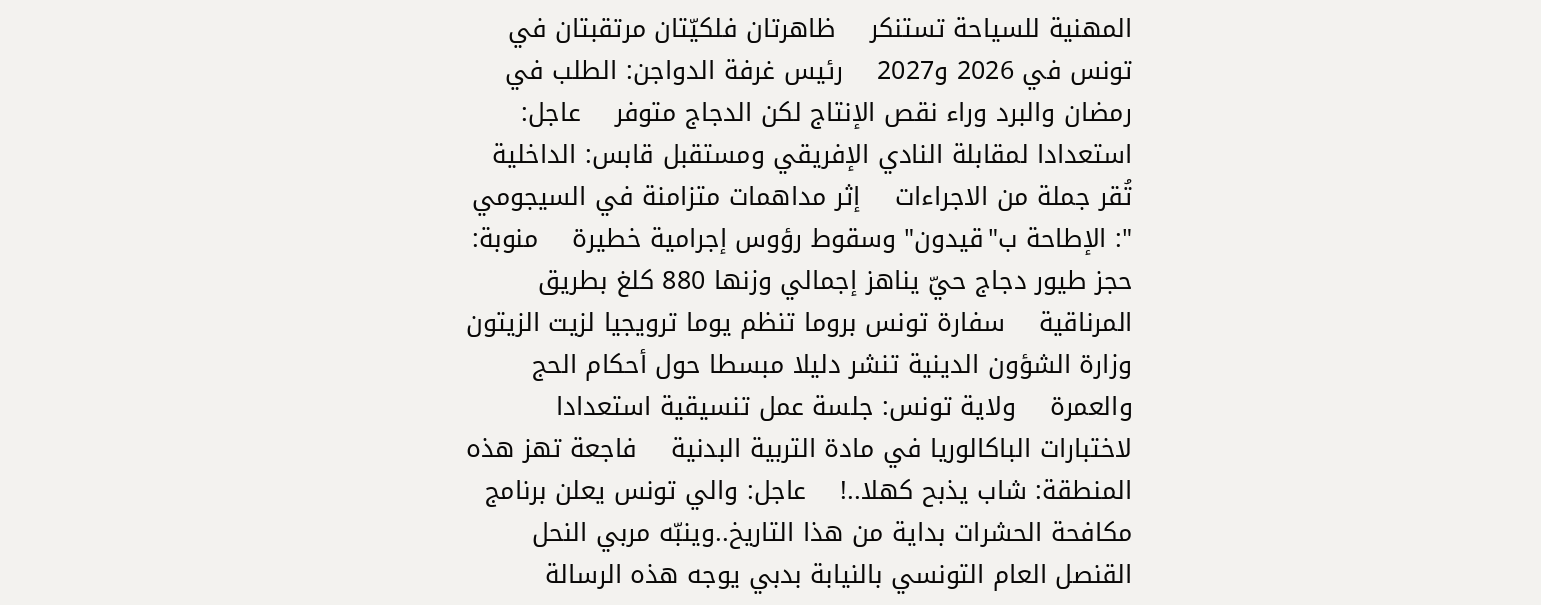المهنية للسياحة تستنكر    ظاهرتان فلكيّتان مرتقبتان في تونس في 2026 و2027    رئيس غرفة الدواجن: الطلب في رمضان والبرد وراء نقص الإنتاج لكن الدجاج متوفر    عاجل: استعدادا لمقابلة النادي الإفريقي ومستقبل قابس: الداخلية تُقر جملة من الاجراءات    إثر مداهمات متزامنة في السيجومي ": الإطاحة ب"قيدون" وسقوط رؤوس إجرامية خطيرة    منوبة: حجز طيور دجاج حيّ يناهز إجمالي وزنها 880 كلغ بطريق المرناقية    سفارة تونس بروما تنظم يوما ترويجيا لزيت الزيتون    وزارة الشؤون الدينية تنشر دليلا مبسطا حول أحكام الحج والعمرة    ولاية تونس: جلسة عمل تنسيقية استعدادا لاختبارات الباكالوريا في مادة التربية البدنية    فاجعة تهز هذه المنطقة: شاب يذبح كهلا..!    عاجل: والي تونس يعلن برنامج مكافحة الحشرات بداية من هذا التاريخ..وينبّه مربي النحل    القنصل العام التونسي بالنيابة بدبي يوجه هذه الرسالة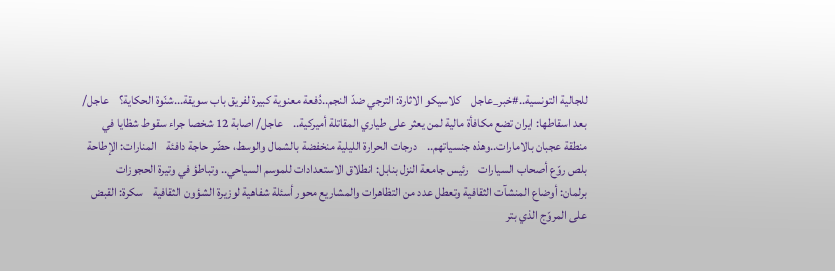للجالية التونسية..#خبر_عاجل    كلاسيكو الاثارة: الترجي ضدّ النجم..دُفعة معنوية كبيرة لفريق باب سويقة...شنّوة الحكاية؟    عاجل/ بعد اسقاطها: ايران تضع مكافأة مالية لمن يعثر على طياري المقاتلة أميركية..    عاجل/ اصابة 12 شخصا جراء سقوط شظايا في منطقة عجبان بالامارات..وهذه جنسياتهم..    درجات الحرارة الليلية منخفضة بالشمال والوسط، حضّر حاجة دافئة    المنارات: الإطاحة بلص روّع أصحاب السيارات    رئيس جامعة النزل بنابل: انطلاق الاستعدادات للموسم السياحي.. وتباطؤ في وتيرة الحجوزات    برلمان: أوضاع المنشآت الثقافية وتعطل عدد من التظاهرات والمشاريع محور أسئلة شفاهية لوزيرة الشؤون الثقافية    سكرة: القبض على المروّج الذي بتر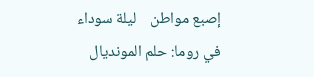إصبع مواطن    ليلة سوداء في روما: حلم المونديال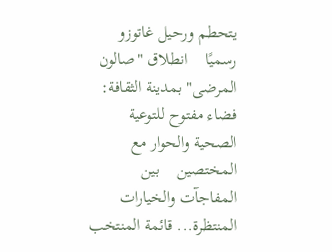يتحطم ورحيل غاتوزو رسميًا    انطلاق "صالون المرضى" بمدينة الثقافة: فضاء مفتوح للتوعية الصحية والحوار مع المختصين    بين المفاجآت والخيارات المنتظرة... قائمة المنتخب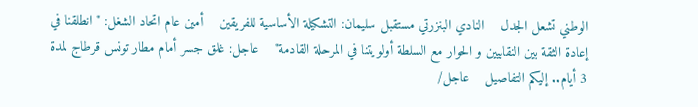الوطني تشعل الجدل    النادي البنزرتي مستقبل سليمان: التشكيلة الأساسية للفريقين    أمين عام اتحاد الشغل: "انطلقنا في إعادة الثقة بين النقابيين و الحوار مع السلطة أولويتنا في المرحلة القادمة"    عاجل: غلق جسر أمام مطار تونس قرطاج لمدة 3 أيام.. إليكم التفاصيل    عاجل/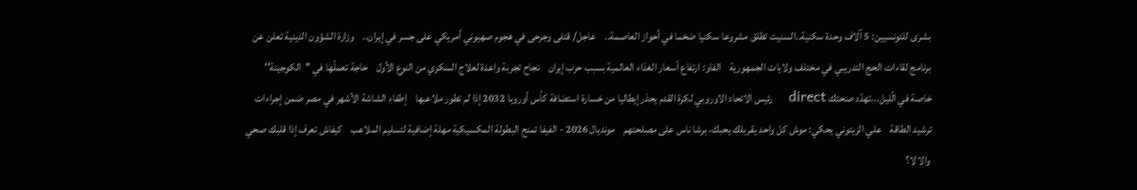بشرى للتونسيين: 5 آلاف وحدة سكنية..السنيت تطلق مشروعا سكنيا ضخما في أحواز العاصمة..    عاجل/ قتلى وجرحى في هجوم صهيوني أمريكي على جسر في إيران..    وزارة الشؤون الدينية تعلن عن برنامج لقاءات الحج التدريبي في مختلف ولايات الجمهورية    الفاو: ارتفاع أسعار الغذاء العالمية بسبب حرب إيران    نجاح تجربة واعدة لعلاج السكري من النوع الأول    حاجة تعملّها في ''الكوجينة'' خاصة في الّليل...تهدّد صحتك direct    رئيس الاتحاد الاوروبي لكرة القدم يحذر إيطاليا من خسارة استضافة كأس أوروبا 2032 إذا لم تطور ملاعبها    إطفاء الشاشة الأشهر في مصر ضمن إجراءات ترشيد الطاقة    علي الزيتوني يحكي: موش كل واحد يقربلك يحبك، برشا ناس على مصلحتهم    مونديال 2026 - الفيفا تمنح البطولة المكسيكية مهلة إضافية لتسليم الملاعب    كيفاش تعرف إذا قلبك صحي والا لا؟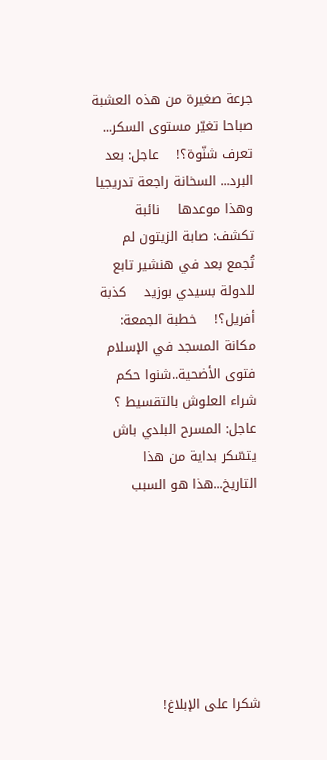جرعة صغيرة من هذه العشبة صباحا تغيّر مستوى السكر... تعرف شنّوة؟!    عاجل: بعد البرد... السخانة راجعة تدريجيا وهذا موعدها    نائبة تكشف: صابة الزيتون لم تُجمع بعد في هنشير تابع للدولة بسيدي بوزيد    كذبة أفريل؟!    خطبة الجمعة: مكانة المسجد في الإسلام    فتوى الأضحية..شنوا حكم شراء العلوش بالتقسيط ؟    عاجل: المسرح البلدي باش يتسّكر بداية من هذا التاريخ...هذا هو السبب







شكرا على الإبلاغ!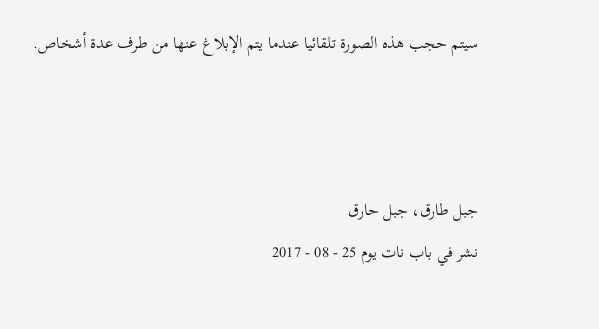سيتم حجب هذه الصورة تلقائيا عندما يتم الإبلاغ عنها من طرف عدة أشخاص.



جبل طارق، جبل حارق
نشر في باب نات يوم 25 - 08 - 2017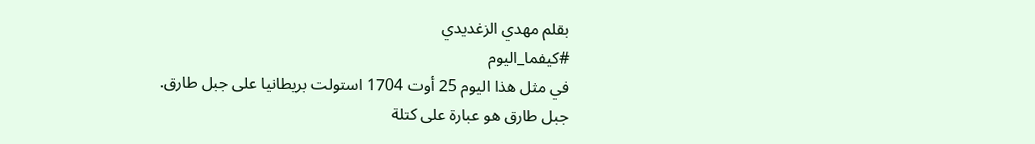بقلم مهدي الزغديدي
#كيفما_اليوم
في مثل هذا اليوم 25 أوت 1704 استولت بريطانيا على جبل طارق.
جبل طارق هو عبارة على كتلة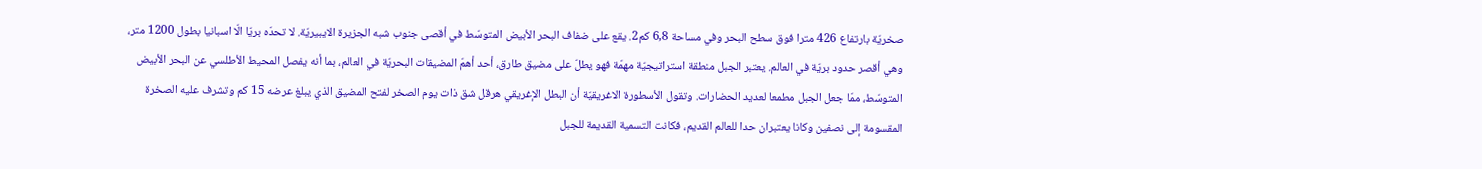صخريّة بارتفاع 426 مترا فوق سطح البحر وفي مساحة 6,8 كم2. يقع على ضفاف البحر الأبيض المتوسّط في أقصى جنوب شبه الجزيرة الايبيريّة. لا تحدّه بريّا الّا اسبانيا بطول 1200 متر، وهي أقصر حدود بريّة في العالم. يعتبر الجبل منطقة استراتيجيّة مهمّة فهو يطلّ على مضيق طارق، أحد أهمّ المضيقات البحريّة في العالم، بما أنه يفصل المحيط الأطلسي عن البحر الأبيض المتوسّط، ممّا جعل الجبل مطمعا لعديد الحضارات. وتقول الأسطورة الاغريقيّة أن البطل الإغريقي هرقل شق ذات يوم الصخر لفتح المضيق الذي يبلغ عرضه 15 كم وتشرف عليه الصخرة المقسومة إلى نصفين وكانا يعتبران حدا للعالم القديم، فكانت التسمية القديمة للجبل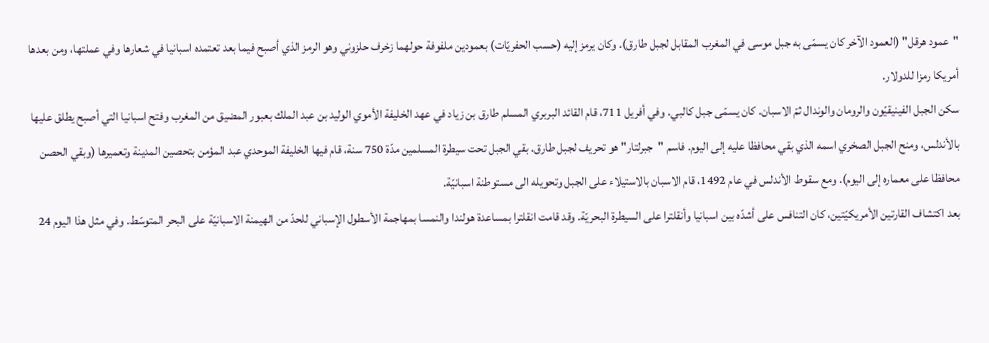"عمود هرقل" (العمود الآخر كان يسمّى به جبل موسى في المغرب المقابل لجبل طارق). وكان يرمز إليه (حسب الحفريّات) بعمودين ملفوفة حولهما زخرف حلزوني وهو الرمز الذي أصبح فيما بعد تعتمده اسبانيا في شعارها وفي عملتها، ومن بعدها أمريكا رمزا للدولار.
سكن الجبل الفينيقيّون والرومان والوندال ثمّ الاسبان. كان يسمّى جبل كالبي. وفي أفريل 711، قام القائد البربري المسلم طارق بن زياد في عهد الخليفة الأموي الوليد بن عبد الملك بعبور المضيق من المغرب وفتح اسبانيا التي أصبح يطلق عليها بالأندلس، ومنح الجبل الصخري اسمه الذي بقي محافظا عليه إلى اليوم. فاسم "جبرلتار" هو تحريف لجبل طارق. بقي الجبل تحت سيطرة المسلمين مدّة 750 سنة، قام فيها الخليفة الموحدي عبد المؤمن بتحصين المدينة وتعميرها (وبقي الحصن محافظا على معماره إلى اليوم). ومع سقوط الأندلس في عام 1492، قام الاسبان بالاستيلاء على الجبل وتحويله الى مستوطنة اسبانيّة.
بعد اكتشاف القارتين الأمريكيّتين، كان التنافس على أشدّه بين اسبانيا وأنقلترا على السيطرة البحريّة. وقد قامت انقلترا بمساعدة هولندا والنمسا بمهاجمة الأسطول الإسباني للحدّ من الهيمنة الاسبانيّة على البحر المتوسّط. وفي مثل هذا اليوم 24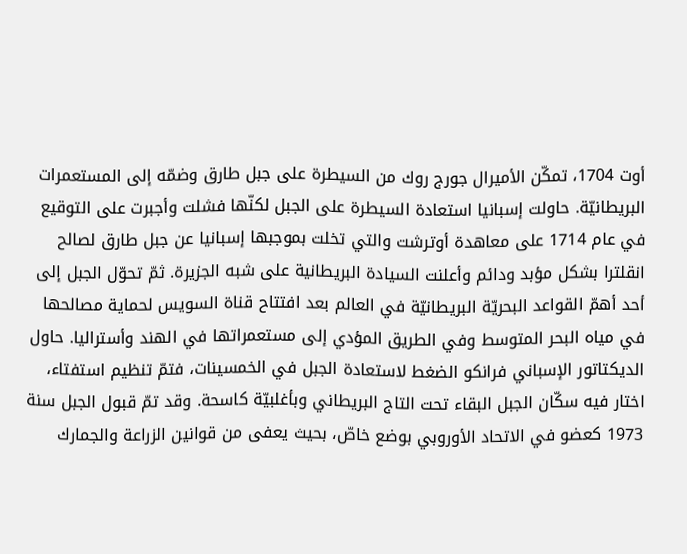أوت 1704، تمكّن الأميرال جورج روك من السيطرة على جبل طارق وضمّه إلى المستعمرات البريطانيّة. حاولت إسبانيا استعادة السيطرة على الجبل لكنّها فشلت وأجبرت على التوقيع في عام 1714 على معاهدة أوترشت والتي تخلت بموجبها إسبانيا عن جبل طارق لصالح انقلترا بشكل مؤبد ودائم وأعلنت السيادة البريطانية على شبه الجزيرة. ثمّ تحوّل الجبل إلى أحد أهمّ القواعد البحريّة البريطانيّة في العالم بعد افتتاح قناة السويس لحماية مصالحها في مياه البحر المتوسط وفي الطريق المؤدي إلى مستعمراتها في الهند وأستراليا. حاول الديكتاتور الإسباني فرانكو الضغط لاستعادة الجبل في الخمسينات، فتمّ تنظيم استفتاء، اختار فيه سكّان الجبل البقاء تحت التاج البريطاني وبأغلبيّة كاسحة. وقد تمّ قبول الجبل سنة 1973 كعضو في الاتحاد الأوروبي بوضع خاصّ، بحيث يعفى من قوانين الزراعة والجمارك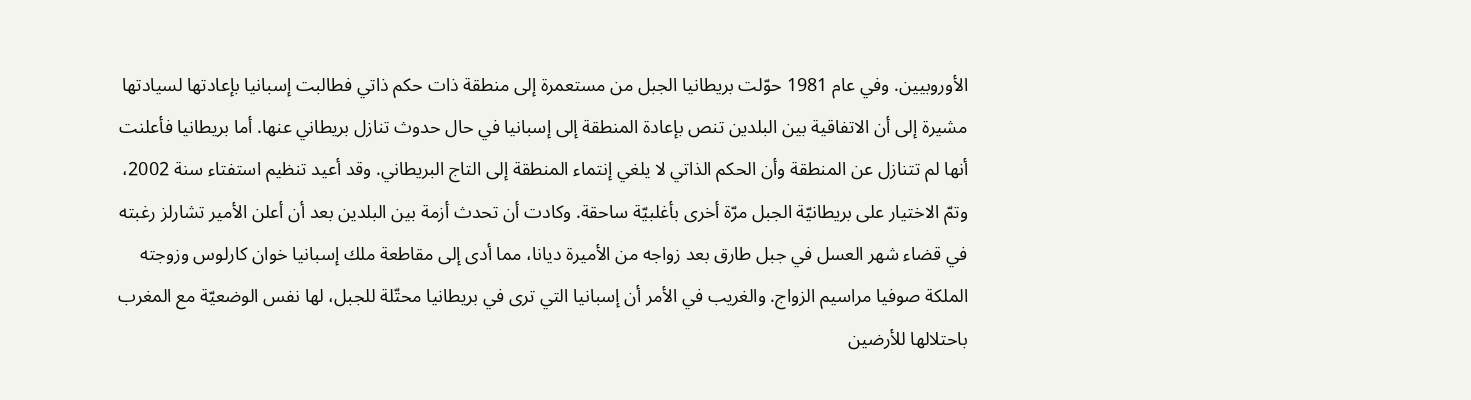الأوروبيين. وفي عام 1981 حوّلت بريطانيا الجبل من مستعمرة إلى منطقة ذات حكم ذاتي فطالبت إسبانيا بإعادتها لسيادتها مشيرة إلى أن الاتفاقية بين البلدين تنص بإعادة المنطقة إلى إسبانيا في حال حدوث تنازل بريطاني عنها. أما بريطانيا فأعلنت أنها لم تتنازل عن المنطقة وأن الحكم الذاتي لا يلغي إنتماء المنطقة إلى التاج البريطاني. وقد أعيد تنظيم استفتاء سنة 2002، وتمّ الاختيار على بريطانيّة الجبل مرّة أخرى بأغلبيّة ساحقة. وكادت أن تحدث أزمة بين البلدين بعد أن أعلن الأمير تشارلز رغبته في قضاء شهر العسل في جبل طارق بعد زواجه من الأميرة ديانا، مما أدى إلى مقاطعة ملك إسبانيا خوان كارلوس وزوجته الملكة صوفيا مراسيم الزواج. والغريب في الأمر أن إسبانيا التي ترى في بريطانيا محتّلة للجبل، لها نفس الوضعيّة مع المغرب باحتلالها للأرضين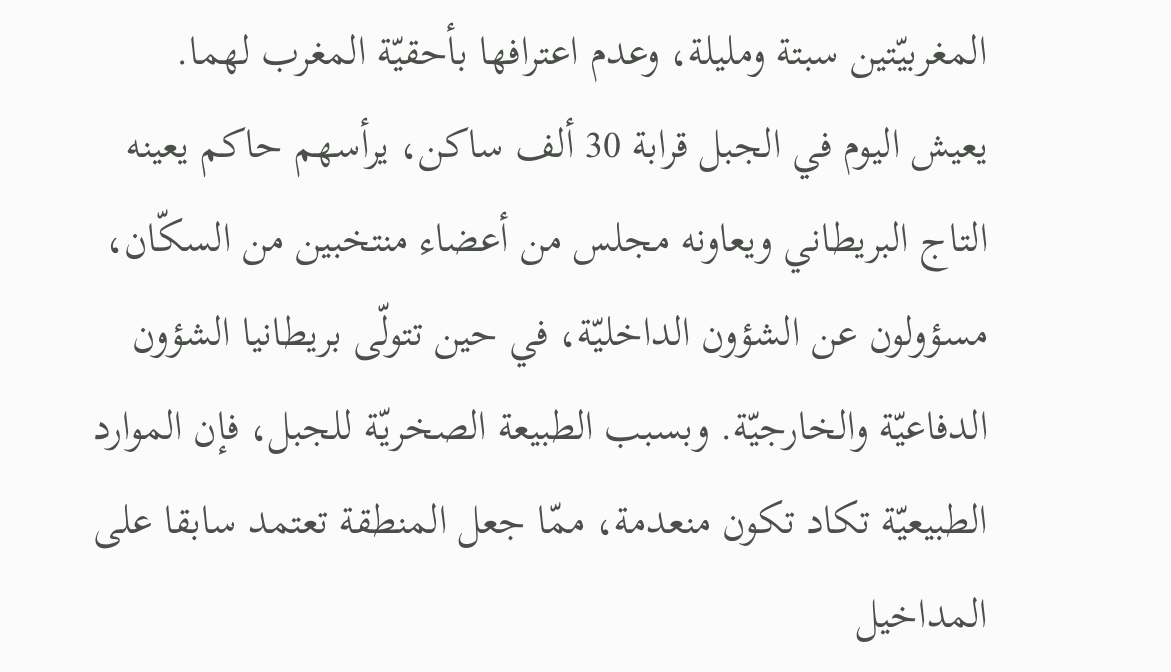المغربيّتين سبتة ومليلة، وعدم اعترافها بأحقيّة المغرب لهما.
يعيش اليوم في الجبل قرابة 30 ألف ساكن، يرأسهم حاكم يعينه التاج البريطاني ويعاونه مجلس من أعضاء منتخبين من السكّان، مسؤولون عن الشؤون الداخليّة، في حين تتولّى بريطانيا الشؤون الدفاعيّة والخارجيّة. وبسبب الطبيعة الصخريّة للجبل، فإن الموارد الطبيعيّة تكاد تكون منعدمة، ممّا جعل المنطقة تعتمد سابقا على المداخيل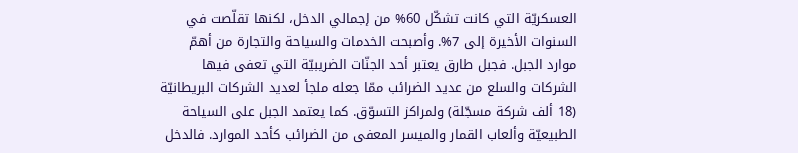العسكريّة التي كانت تشكّل 60% من إجمالي الدخل، لكنها تقلّصت في السنوات الأخيرة إلى 7%. وأصبحت الخدمات والسياحة والتجارة من أهمّ موارد الجبل. فجبل طارق يعتبر أحد الجنّات الضريبيّة التي تعفى فيها الشركات والسلع من عديد الضرائب ممّا جعله ملجأ لعديد الشركات البريطانيّة (18 ألف شركة مسجّلة) ولمراكز التسوّق. كما يعتمد الجبل على السياحة الطبيعيّة وألعاب القمار والميسر المعفى من الضرائب كأحد الموارد. فالدخل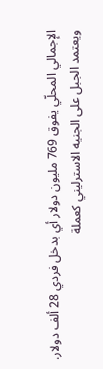الإجمالي المحلّي يفوق 769 مليون دولار أي بدخل فردي 28 ألف دولار. ويعتمد الجبل على الجنيه الاسترليني كعملة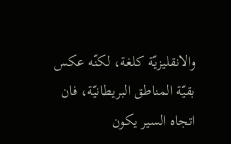والانقليزيّة كلغة، لكنّه عكس بقيّة المناطق البريطانيّة، فان اتجاه السير يكون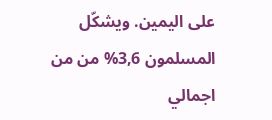على اليمين. ويشكّل المسلمون 3,6% من من اجمالي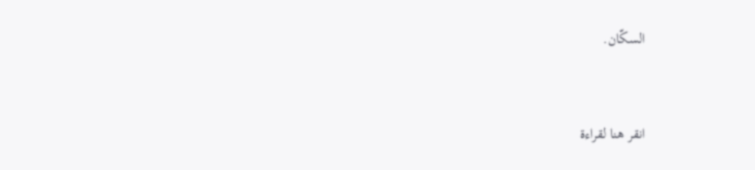السكّان.


انقر هنا لقراءة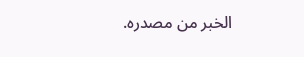الخبر من مصدره.